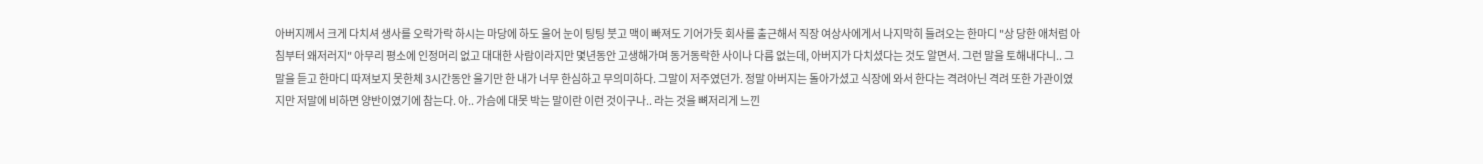아버지께서 크게 다치셔 생사를 오락가락 하시는 마당에 하도 울어 눈이 팅팅 붓고 맥이 빠져도 기어가듯 회사를 출근해서 직장 여상사에게서 나지막히 들려오는 한마디 "상 당한 애처럼 아침부터 왜저러지" 아무리 평소에 인정머리 없고 대대한 사람이라지만 몇년동안 고생해가며 동거동락한 사이나 다름 없는데, 아버지가 다치셨다는 것도 알면서. 그런 말을 토해내다니.. 그 말을 듣고 한마디 따져보지 못한체 3시간동안 울기만 한 내가 너무 한심하고 무의미하다. 그말이 저주였던가. 정말 아버지는 돌아가셨고 식장에 와서 한다는 격려아닌 격려 또한 가관이였지만 저말에 비하면 양반이였기에 참는다. 아.. 가슴에 대못 박는 말이란 이런 것이구나.. 라는 것을 뼈저리게 느낀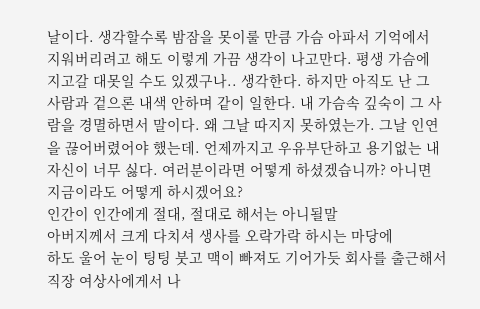날이다. 생각할수록 밤잠을 못이룰 만큼 가슴 아파서 기억에서 지워버리려고 해도 이렇게 가끔 생각이 나고만다. 평생 가슴에 지고갈 대못일 수도 있겠구나.. 생각한다. 하지만 아직도 난 그 사람과 겉으론 내색 안하며 같이 일한다. 내 가슴속 깊숙이 그 사람을 경멸하면서 말이다. 왜 그날 따지지 못하였는가. 그날 인연을 끊어버렸어야 했는데. 언제까지고 우유부단하고 용기없는 내 자신이 너무 싫다. 여러분이라면 어떻게 하셨겠습니까? 아니면 지금이라도 어떻게 하시겠어요?
인간이 인간에게 절대, 절대로 해서는 아니될말
아버지께서 크게 다치셔 생사를 오락가락 하시는 마당에
하도 울어 눈이 팅팅 붓고 맥이 빠져도 기어가듯 회사를 출근해서
직장 여상사에게서 나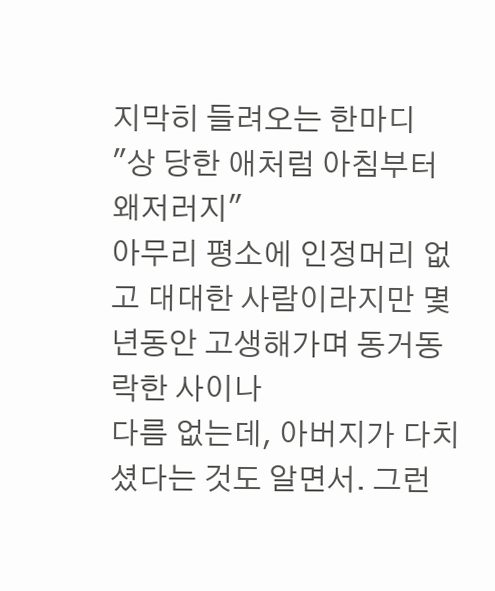지막히 들려오는 한마디
"상 당한 애처럼 아침부터 왜저러지"
아무리 평소에 인정머리 없고 대대한 사람이라지만 몇년동안 고생해가며 동거동락한 사이나
다름 없는데, 아버지가 다치셨다는 것도 알면서. 그런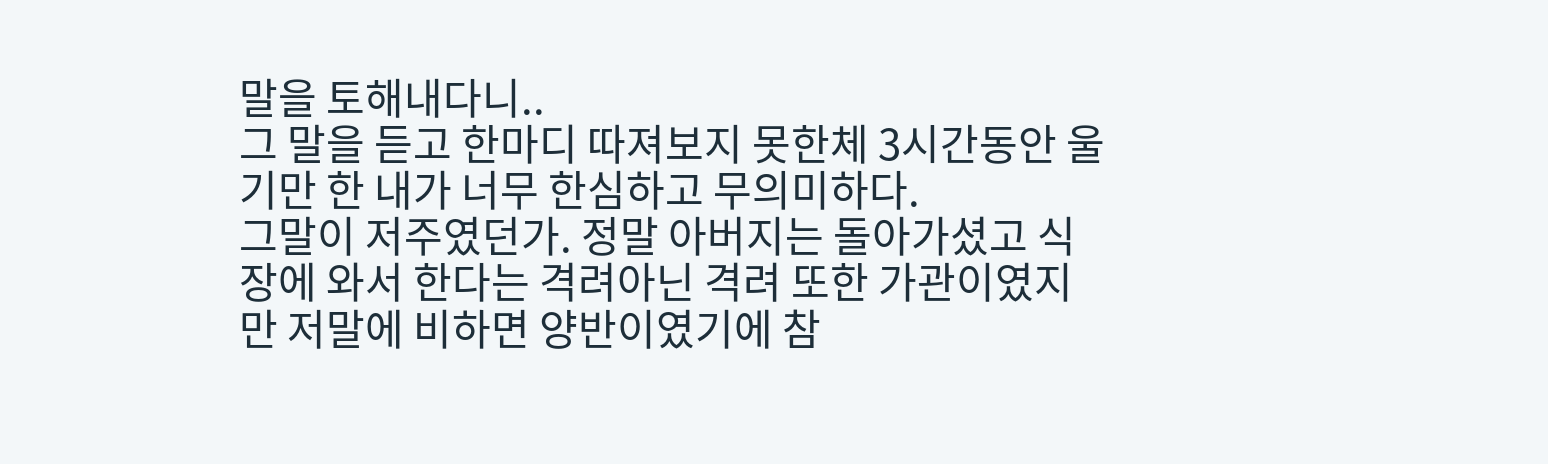말을 토해내다니..
그 말을 듣고 한마디 따져보지 못한체 3시간동안 울기만 한 내가 너무 한심하고 무의미하다.
그말이 저주였던가. 정말 아버지는 돌아가셨고 식장에 와서 한다는 격려아닌 격려 또한 가관이였지만 저말에 비하면 양반이였기에 참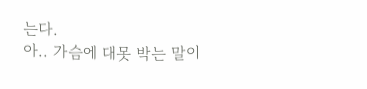는다.
아.. 가슴에 대못 박는 말이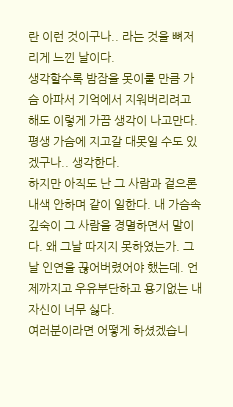란 이런 것이구나.. 라는 것을 뼈저리게 느낀 날이다.
생각할수록 밤잠을 못이룰 만큼 가슴 아파서 기억에서 지워버리려고 해도 이렇게 가끔 생각이 나고만다.
평생 가슴에 지고갈 대못일 수도 있겠구나.. 생각한다.
하지만 아직도 난 그 사람과 겉으론 내색 안하며 같이 일한다. 내 가슴속 깊숙이 그 사람을 경멸하면서 말이다. 왜 그날 따지지 못하였는가. 그날 인연을 끊어버렸어야 했는데. 언제까지고 우유부단하고 용기없는 내 자신이 너무 싫다.
여러분이라면 어떻게 하셨겠습니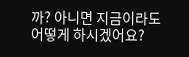까? 아니면 지금이라도 어떻게 하시겠어요?